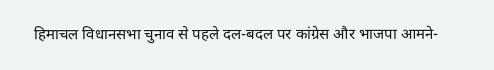हिमाचल विधानसभा चुनाव से पहले दल-बदल पर कांग्रेस और भाजपा आमने-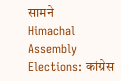सामने
Himachal Assembly Elections: कांग्रेस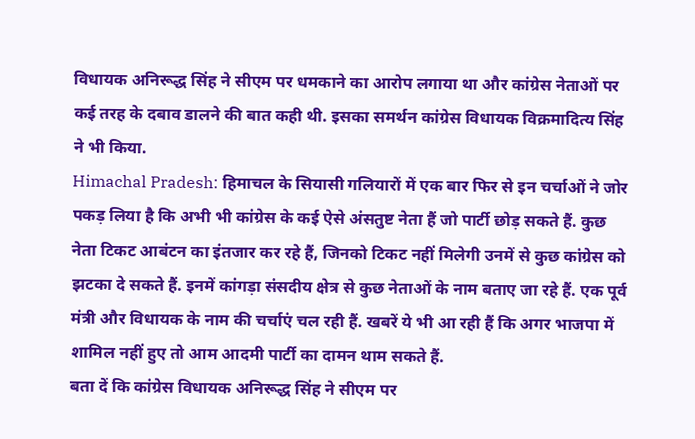विधायक अनिरूद्ध सिंह ने सीएम पर धमकाने का आरोप लगाया था और कांग्रेस नेताओं पर कई तरह के दबाव डालने की बात कही थी. इसका समर्थन कांग्रेस विधायक विक्रमादित्य सिंह ने भी किया.
Himachal Pradesh: हिमाचल के सियासी गलियारों में एक बार फिर से इन चर्चाओं ने जोर पकड़ लिया है कि अभी भी कांग्रेस के कई ऐसे अंसतुष्ट नेता हैं जो पार्टी छोड़ सकते हैं. कुछ नेता टिकट आबंटन का इंतजार कर रहे हैं, जिनको टिकट नहीं मिलेगी उनमें से कुछ कांग्रेस को झटका दे सकते हैं. इनमें कांगड़ा संसदीय क्षेत्र से कुछ नेताओं के नाम बताए जा रहे हैं. एक पूर्व मंत्री और विधायक के नाम की चर्चाएं चल रही हैं. खबरें ये भी आ रही हैं कि अगर भाजपा में शामिल नहीं हुए तो आम आदमी पार्टी का दामन थाम सकते हैं.
बता दें कि कांग्रेस विधायक अनिरूद्ध सिंह ने सीएम पर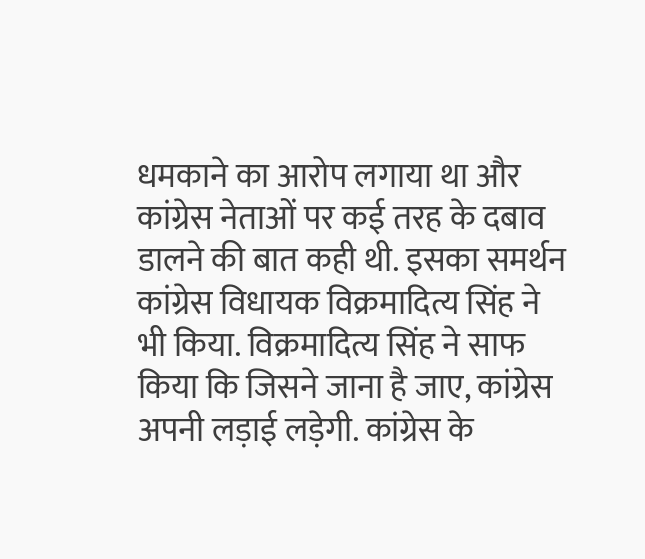धमकाने का आरोप लगाया था और कांग्रेस नेताओं पर कई तरह के दबाव डालने की बात कही थी. इसका समर्थन कांग्रेस विधायक विक्रमादित्य सिंह ने भी किया. विक्रमादित्य सिंह ने साफ किया कि जिसने जाना है जाए, कांग्रेस अपनी लड़ाई लड़ेगी. कांग्रेस के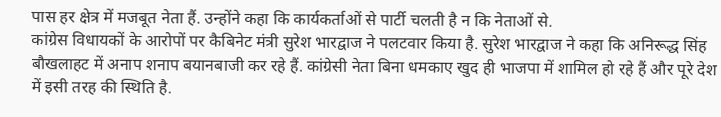पास हर क्षेत्र में मजबूत नेता हैं. उन्होंने कहा कि कार्यकर्ताओं से पार्टी चलती है न कि नेताओं से.
कांग्रेस विधायकों के आरोपों पर कैबिनेट मंत्री सुरेश भारद्वाज ने पलटवार किया है. सुरेश भारद्वाज ने कहा कि अनिरूद्ध सिंह बौखलाहट में अनाप शनाप बयानबाजी कर रहे हैं. कांग्रेसी नेता बिना धमकाए खुद ही भाजपा में शामिल हो रहे हैं और पूरे देश में इसी तरह की स्थिति है.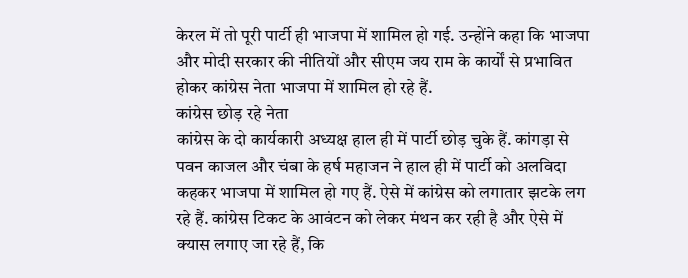केरल में तो पूरी पार्टी ही भाजपा में शामिल हो गई. उन्होंने कहा कि भाजपा और मोदी सरकार की नीतियों और सीएम जय राम के कार्यों से प्रभावित होकर कांग्रेस नेता भाजपा में शामिल हो रहे हैं.
कांग्रेस छोड़ रहे नेता
कांग्रेस के दो कार्यकारी अध्यक्ष हाल ही में पार्टी छोड़ चुके हैं. कांगड़ा से पवन काजल और चंबा के हर्ष महाजन ने हाल ही में पार्टी को अलविदा कहकर भाजपा में शामिल हो गए हैं. ऐसे में कांग्रेस को लगातार झटके लग रहे हैं. कांग्रेस टिकट के आवंटन को लेकर मंथन कर रही है और ऐसे में क्यास लगाए जा रहे हैं, कि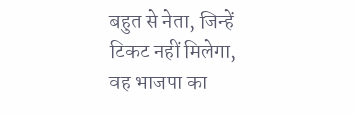बहुत से नेता, जिन्हें टिकट नहीं मिलेगा, वह भाजपा का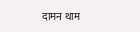दामन थाम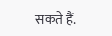सकते हैं.